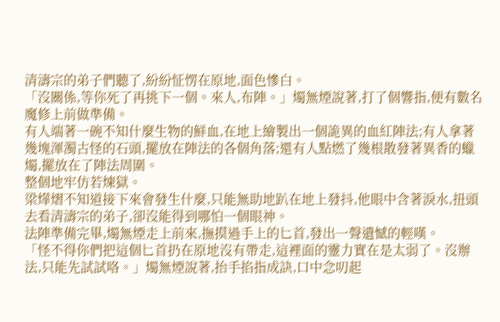清濤宗的弟子們聽了,紛紛怔愣在原地,面色慘白。
「沒關係,等你死了再挑下一個。來人,布陣。」燭無煙說著,打了個響指,便有數名魔修上前做準備。
有人端著一碗不知什麼生物的鮮血,在地上繪製出一個詭異的血紅陣法;有人拿著幾塊渾濁古怪的石頭,擺放在陣法的各個角落;還有人點燃了幾根散發著異香的蠟燭,擺放在了陣法周圍。
整個地牢仿若煉獄。
梁燁熠不知道接下來會發生什麼,只能無助地趴在地上發抖,他眼中含著淚水,扭頭去看清濤宗的弟子,卻沒能得到哪怕一個眼神。
法陣準備完畢,燭無煙走上前來,撫摸過手上的匕首,發出一聲遺憾的輕嘆。
「怪不得你們把這個匕首扔在原地沒有帶走,這裡面的靈力實在是太弱了。沒辦法,只能先試試咯。」燭無煙說著,抬手掐指成訣,口中念叨起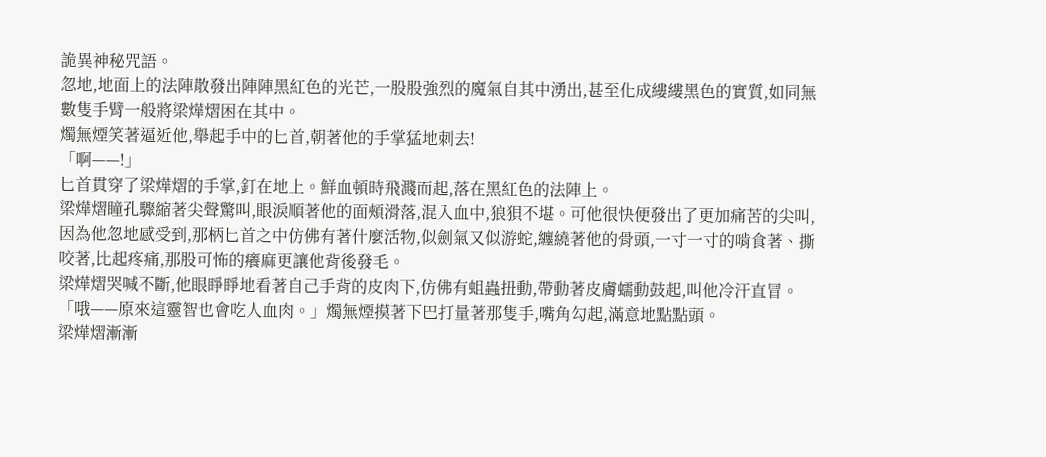詭異神秘咒語。
忽地,地面上的法陣散發出陣陣黑紅色的光芒,一股股強烈的魔氣自其中湧出,甚至化成縷縷黑色的實質,如同無數隻手臂一般將梁燁熠困在其中。
燭無煙笑著逼近他,舉起手中的匕首,朝著他的手掌猛地刺去!
「啊——!」
匕首貫穿了梁燁熠的手掌,釘在地上。鮮血頓時飛濺而起,落在黑紅色的法陣上。
梁燁熠瞳孔驟縮著尖聲驚叫,眼淚順著他的面頰滑落,混入血中,狼狽不堪。可他很快便發出了更加痛苦的尖叫,因為他忽地感受到,那柄匕首之中仿佛有著什麼活物,似劍氣又似游蛇,纏繞著他的骨頭,一寸一寸的啃食著、撕咬著,比起疼痛,那股可怖的癢麻更讓他背後發毛。
梁燁熠哭喊不斷,他眼睜睜地看著自己手背的皮肉下,仿佛有蛆蟲扭動,帶動著皮膚蠕動鼓起,叫他冷汗直冒。
「哦——原來這靈智也會吃人血肉。」燭無煙摸著下巴打量著那隻手,嘴角勾起,滿意地點點頭。
梁燁熠漸漸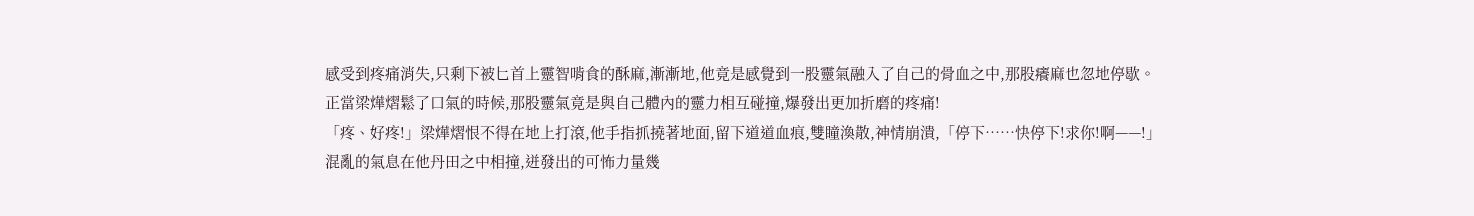感受到疼痛消失,只剩下被匕首上靈智啃食的酥麻,漸漸地,他竟是感覺到一股靈氣融入了自己的骨血之中,那股癢麻也忽地停歇。
正當梁燁熠鬆了口氣的時候,那股靈氣竟是與自己體內的靈力相互碰撞,爆發出更加折磨的疼痛!
「疼、好疼!」梁燁熠恨不得在地上打滾,他手指抓撓著地面,留下道道血痕,雙瞳渙散,神情崩潰,「停下……快停下!求你!啊——!」
混亂的氣息在他丹田之中相撞,迸發出的可怖力量幾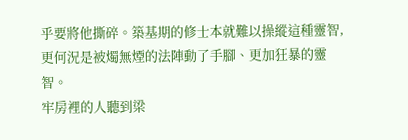乎要將他撕碎。築基期的修士本就難以操縱這種靈智,更何況是被燭無煙的法陣動了手腳、更加狂暴的靈智。
牢房裡的人聽到梁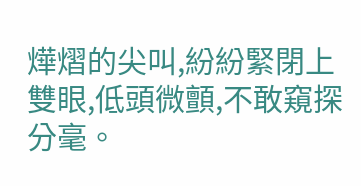燁熠的尖叫,紛紛緊閉上雙眼,低頭微顫,不敢窺探分毫。